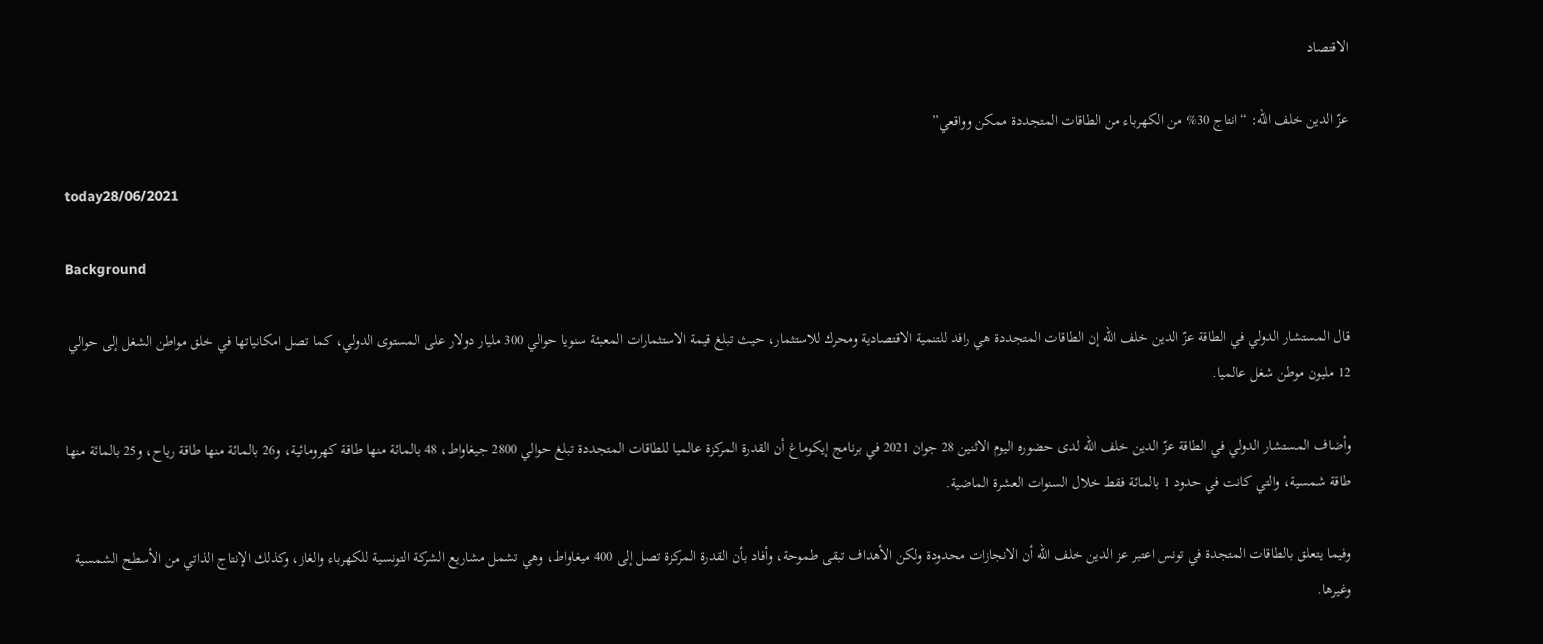الاقتصاد

عزّ الدين خلف اللّه: “انتاج 30% من الكهرباء من الطاقات المتجددة ممكن وواقعي”

today28/06/2021

Background

قال المستشار الدولي في الطاقة عزّ الدين خلف اللّه إن الطاقات المتجددة هي رافد للتنمية الاقتصادية ومحرك للاستثمار، حيث تبلغ قيمة الاستثمارات المعبئة سنويا حوالي 300 مليار دولار على المستوى الدولي، كما تصل امكانياتها في خلق مواطن الشغل إلى حوالي 12 مليون موطن شغل عالميا.

وأضاف المستشار الدولي في الطاقة عزّ الدين خلف اللّه لدى حضوره اليوم الاثنين 28 جوان 2021 في برنامج إيكوماغ أن القدرة المركزة عالميا للطاقات المتجددة تبلغ حوالي 2800 جيغاواط، 48 بالمائة منها طاقة كهرومائية، و26 بالمائة منها طاقة رياح، و25 بالمائة منها طاقة شمسية، والتي كانت في حدود 1 بالمائة فقط خلال السنوات العشرة الماضية.

وفيما يتعلق بالطاقات المتجدة في تونس اعتبر عز الدين خلف الله أن الانجازات محدودة ولكن الأهداف تبقى طموحة، وأفاد بأن القدرة المركزة تصل إلى 400 ميغاواط، وهي تشمل مشاريع الشركة التونسية للكهرباء والغاز، وكذلك الإنتاج الذاتي من الأسطح الشمسية وغيرها.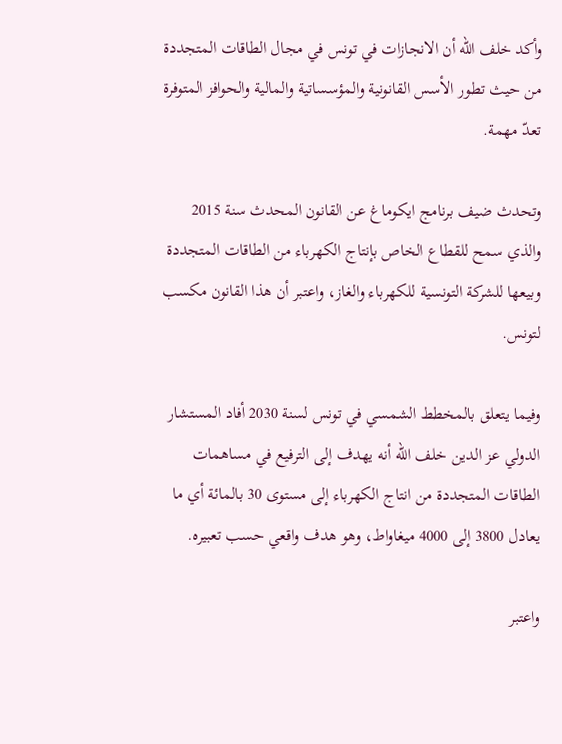وأكد خلف الله أن الانجازات في تونس في مجال الطاقات المتجددة من حيث تطور الأسس القانونية والمؤسساتية والمالية والحوافز المتوفرة تعدّ مهمة.

وتحدث ضيف برنامج ايكوماغ عن القانون المحدث سنة 2015 والذي سمح للقطاع الخاص بإنتاج الكهرباء من الطاقات المتجددة وبيعها للشركة التونسية للكهرباء والغاز، واعتبر أن هذا القانون مكسب لتونس.

وفيما يتعلق بالمخطط الشمسي في تونس لسنة 2030 أفاد المستشار الدولي عز الدين خلف اللّه أنه يهدف إلى الترفيع في مساهمات الطاقات المتجددة من انتاج الكهرباء إلى مستوى 30 بالمائة أي ما يعادل 3800 إلى 4000 ميغاواط، وهو هدف واقعي حسب تعبيره.

واعتبر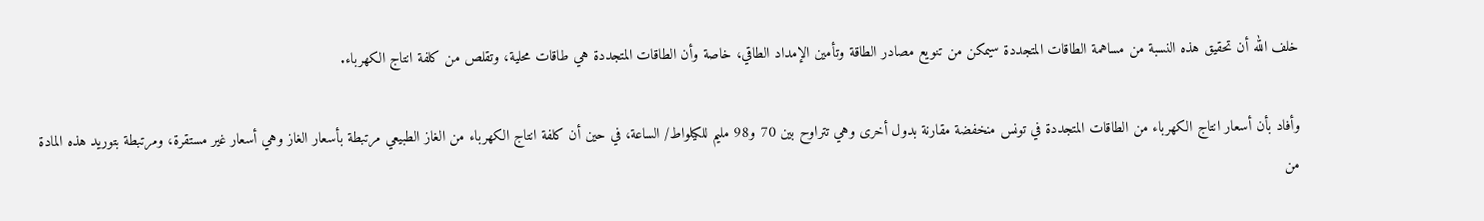خلف الله أن تحقيق هذه النسبة من مساهمة الطاقات المتجددة سيمكن من تنويع مصادر الطاقة وتأمين الإمداد الطاقي، خاصة وأن الطاقات المتجددة هي طاقات محلية، وتقلص من كلفة انتاج الكهرباء.

وأفاد بأن أسعار انتاج الكهرباء من الطاقات المتجددة في تونس منخفضة مقارنة بدول أخرى وهي تتراوح بين 70 و98 مليم للكيلواط/ الساعة، في حين أن كلفة انتاج الكهرباء من الغاز الطبيعي مرتبطة بأسعار الغاز وهي أسعار غير مستقرة، ومرتبطة بتوريد هذه المادة من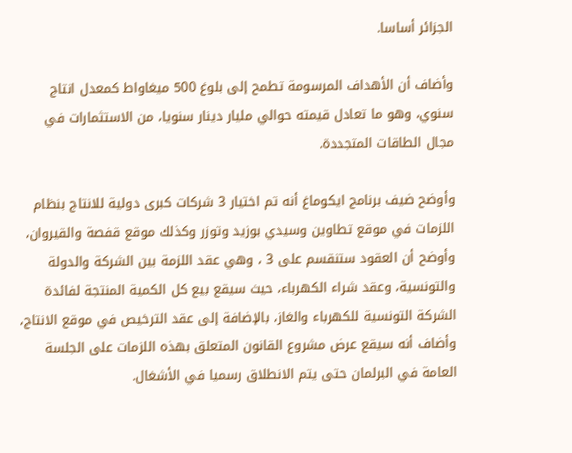الجزائر أساسا.

وأضاف أن الأهداف المرسومة تطمح إلى بلوغ 500 ميغاواط كمعدل انتاج سنوي، وهو ما تعادل قيمته حوالي مليار دينار سنويا، من الاستثمارات في مجال الطاقات المتجددة.

وأوضح ضيف برنامج ايكوماغ أنه تم اختيار 3 شركات كبرى دولية للانتاج بنظام اللزمات في موقع تطاوين وسيدي بوزيد وتوزر وكذلك موقع قفصة والقيروان، وأوضح أن العقود ستنقسم على 3 ، وهي عقد اللزمة بين الشركة والدولة والتونسية، وعقد شراء الكهرباء، حيث سيقع بيع كل الكمية المنتجة لفائدة الشركة التونسية للكهرباء والغاز، بالإضافة إلى عقد الترخيص في موقع الانتاج، وأضاف أنه سيقع عرض مشروع القانون المتعلق بهذه اللزمات على الجلسة العامة في البرلمان حتى يتم الانطلاق رسميا في الأشغال.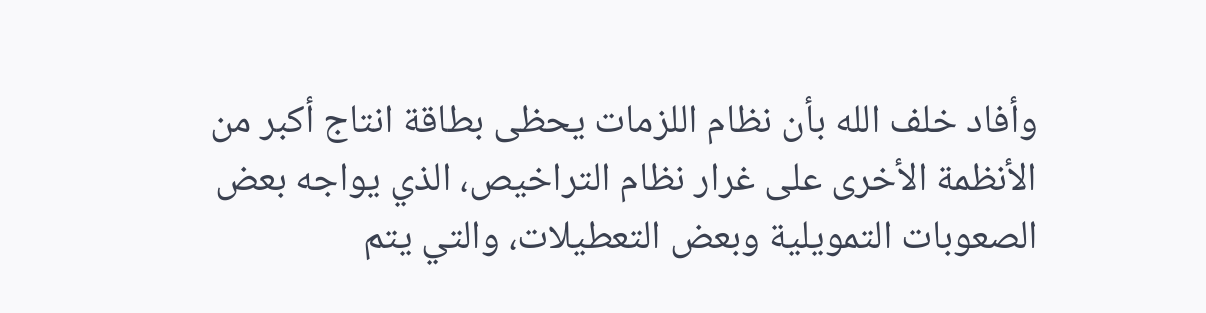وأفاد خلف الله بأن نظام اللزمات يحظى بطاقة انتاج أكبر من الأنظمة الأخرى على غرار نظام التراخيص، الذي يواجه بعض الصعوبات التمويلية وبعض التعطيلات، والتي يتم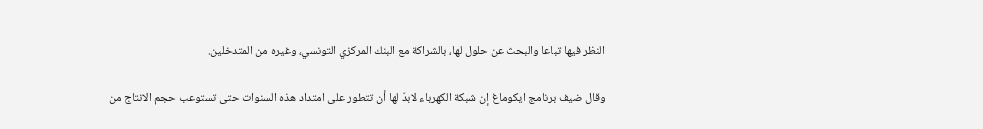النظر فيها تباعا والبحث عن حلول لها، بالشراكة مع البنك المركزي التونسي، وغيره من المتدخلين.

وقال ضيف برنامج ايكوماغ إن شبكة الكهرباء لابدّ لها أن تتطور على امتداد هذه السنوات حتى تستوعب حجم الانتاج من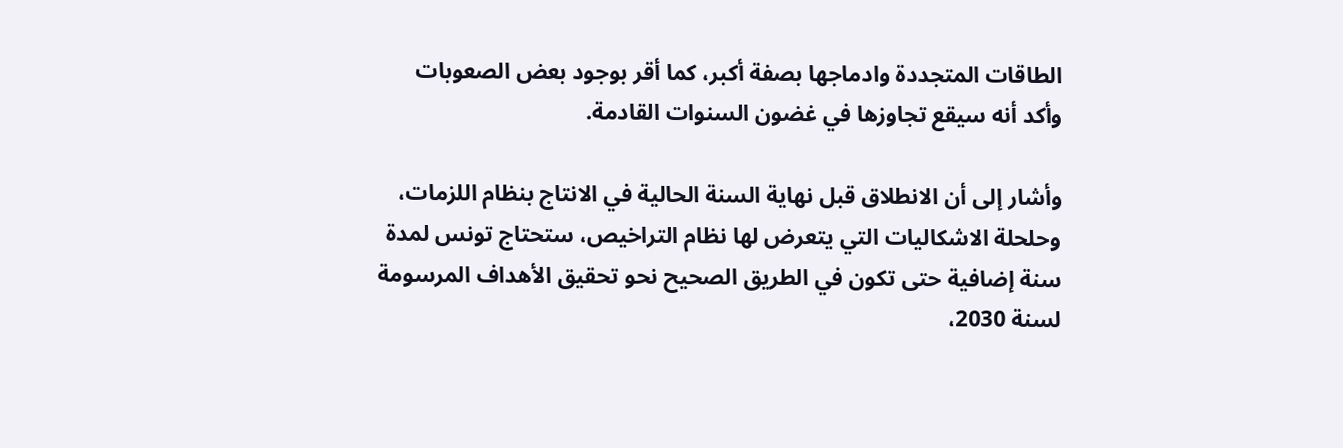الطاقات المتجددة وادماجها بصفة أكبر، كما أقر بوجود بعض الصعوبات وأكد أنه سيقع تجاوزها في غضون السنوات القادمة.

وأشار إلى أن الانطلاق قبل نهاية السنة الحالية في الانتاج بنظام اللزمات، وحلحلة الاشكاليات التي يتعرض لها نظام التراخيص، ستحتاج تونس لمدة سنة إضافية حتى تكون في الطريق الصحيح نحو تحقيق الأهداف المرسومة لسنة 2030،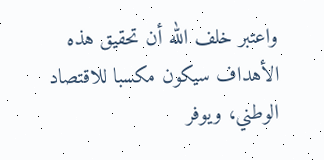واعتبر خلف الله أن تحقيق هذه الأهداف سيكون مكسبا للاقتصاد الوطني، ويوفر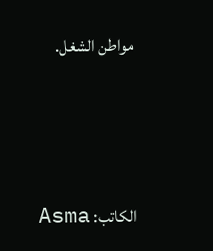مواطن الشغل.





الكاتب: Asma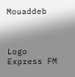Mouaddeb



Logo Express FM